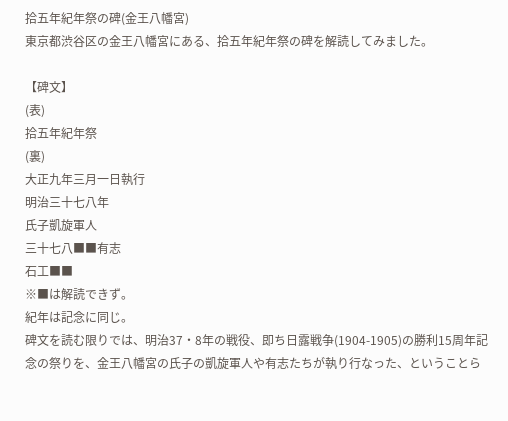拾五年紀年祭の碑(金王八幡宮)
東京都渋谷区の金王八幡宮にある、拾五年紀年祭の碑を解読してみました。

【碑文】
(表)
拾五年紀年祭
(裏)
大正九年三月一日執行
明治三十七八年
氏子凱旋軍人
三十七八■■有志
石工■■
※■は解読できず。
紀年は記念に同じ。
碑文を読む限りでは、明治37・8年の戦役、即ち日露戦争(1904-1905)の勝利15周年記念の祭りを、金王八幡宮の氏子の凱旋軍人や有志たちが執り行なった、ということら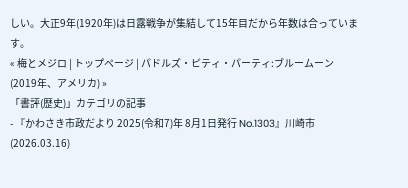しい。大正9年(1920年)は日露戦争が集結して15年目だから年数は合っています。
« 梅とメジロ | トップページ | パドルズ・ピティ・パーティ:ブルームーン(2019年、アメリカ) »
「書評(歴史)」カテゴリの記事
- 『かわさき市政だより 2025(令和7)年 8月1日発行 No.1303』川崎市(2026.03.16)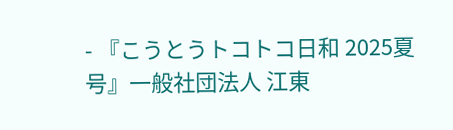- 『こうとうトコトコ日和 2025夏号』一般社団法人 江東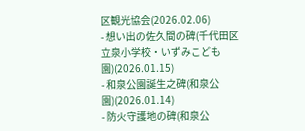区観光協会(2026.02.06)
- 想い出の佐久間の碑(千代田区立泉小学校・いずみこども園)(2026.01.15)
- 和泉公園誕生之碑(和泉公園)(2026.01.14)
- 防火守護地の碑(和泉公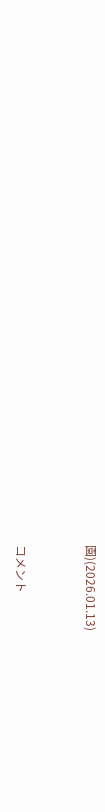園)(2026.01.13)


コメント